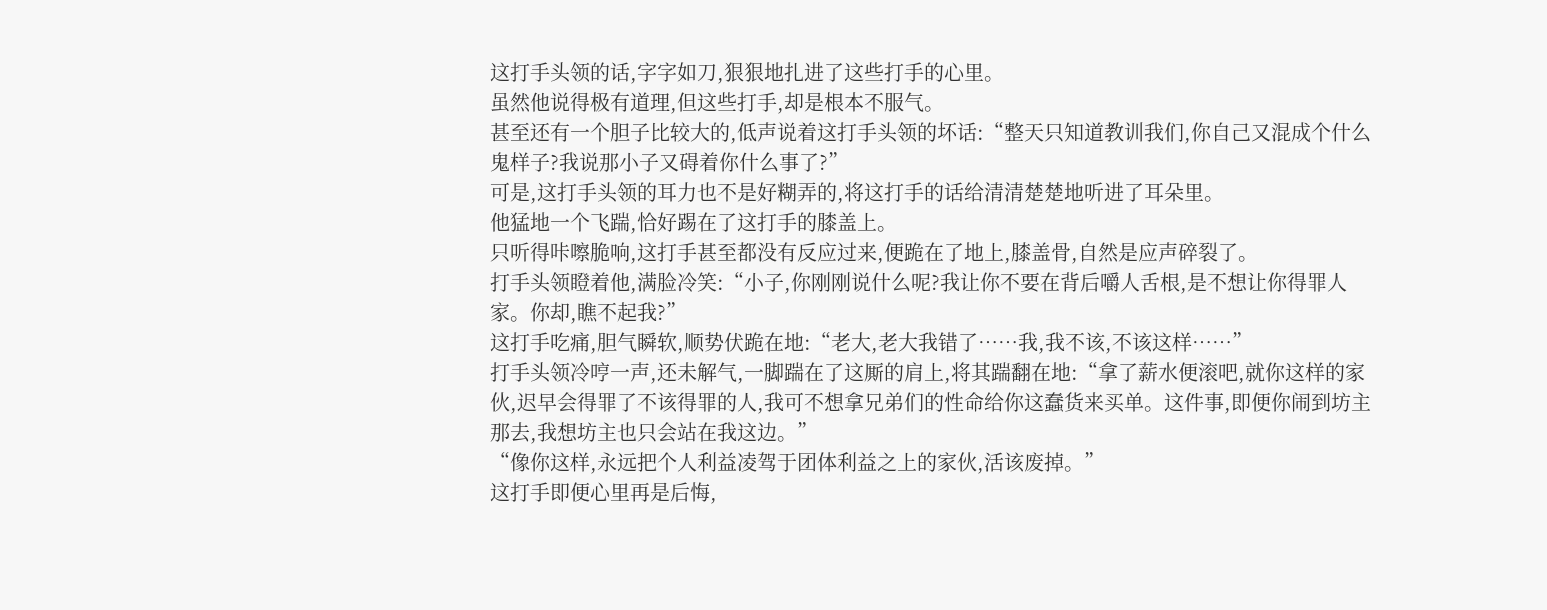这打手头领的话,字字如刀,狠狠地扎进了这些打手的心里。
虽然他说得极有道理,但这些打手,却是根本不服气。
甚至还有一个胆子比较大的,低声说着这打手头领的坏话:“整天只知道教训我们,你自己又混成个什么鬼样子?我说那小子又碍着你什么事了?”
可是,这打手头领的耳力也不是好糊弄的,将这打手的话给清清楚楚地听进了耳朵里。
他猛地一个飞踹,恰好踢在了这打手的膝盖上。
只听得咔嚓脆响,这打手甚至都没有反应过来,便跪在了地上,膝盖骨,自然是应声碎裂了。
打手头领瞪着他,满脸冷笑:“小子,你刚刚说什么呢?我让你不要在背后嚼人舌根,是不想让你得罪人家。你却,瞧不起我?”
这打手吃痛,胆气瞬软,顺势伏跪在地:“老大,老大我错了……我,我不该,不该这样……”
打手头领冷哼一声,还未解气,一脚踹在了这厮的肩上,将其踹翻在地:“拿了薪水便滚吧,就你这样的家伙,迟早会得罪了不该得罪的人,我可不想拿兄弟们的性命给你这蠢货来买单。这件事,即便你闹到坊主那去,我想坊主也只会站在我这边。”
“像你这样,永远把个人利益凌驾于团体利益之上的家伙,活该废掉。”
这打手即便心里再是后悔,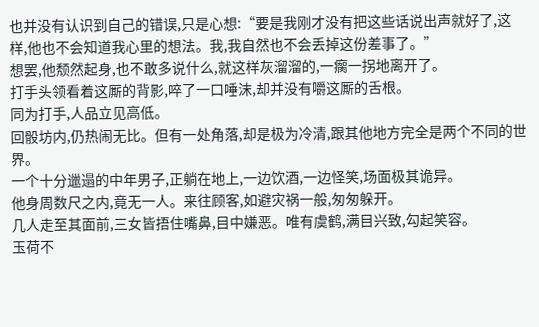也并没有认识到自己的错误,只是心想:“要是我刚才没有把这些话说出声就好了,这样,他也不会知道我心里的想法。我,我自然也不会丢掉这份差事了。”
想罢,他颓然起身,也不敢多说什么,就这样灰溜溜的,一瘸一拐地离开了。
打手头领看着这厮的背影,啐了一口唾沫,却并没有嚼这厮的舌根。
同为打手,人品立见高低。
回骰坊内,仍热闹无比。但有一处角落,却是极为冷清,跟其他地方完全是两个不同的世界。
一个十分邋遢的中年男子,正躺在地上,一边饮酒,一边怪笑,场面极其诡异。
他身周数尺之内,竟无一人。来往顾客,如避灾祸一般,匆匆躲开。
几人走至其面前,三女皆捂住嘴鼻,目中嫌恶。唯有虞鹤,满目兴致,勾起笑容。
玉荷不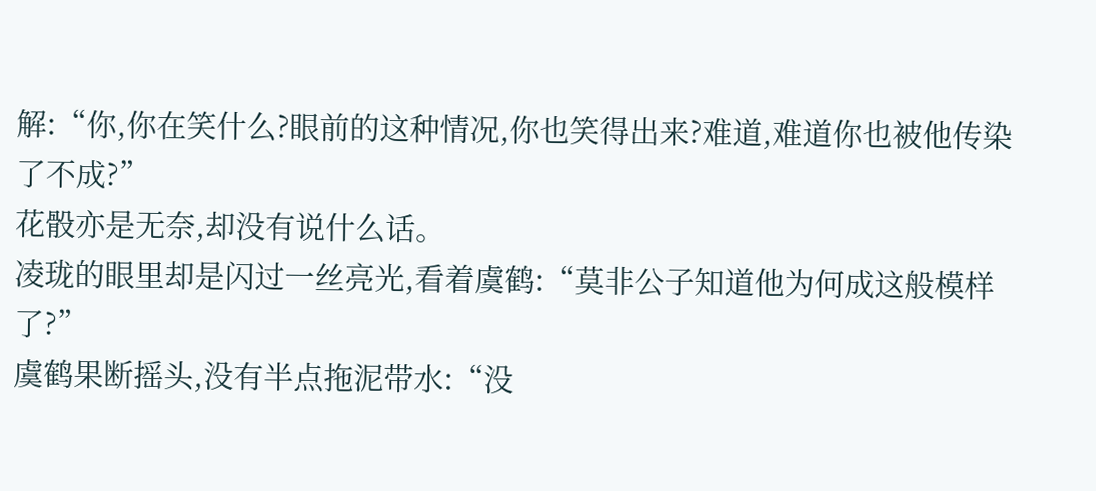解:“你,你在笑什么?眼前的这种情况,你也笑得出来?难道,难道你也被他传染了不成?”
花骰亦是无奈,却没有说什么话。
凌珑的眼里却是闪过一丝亮光,看着虞鹤:“莫非公子知道他为何成这般模样了?”
虞鹤果断摇头,没有半点拖泥带水:“没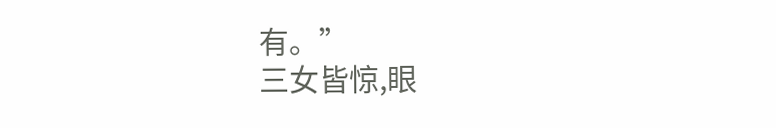有。”
三女皆惊,眼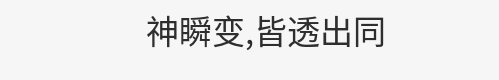神瞬变,皆透出同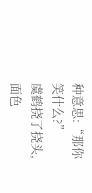种意思:“那你笑什么?”
虞鹤挠了挠头,面色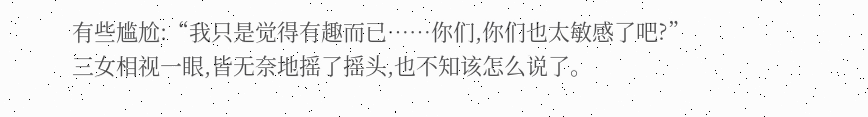有些尴尬:“我只是觉得有趣而已……你们,你们也太敏感了吧?”
三女相视一眼,皆无奈地摇了摇头,也不知该怎么说了。